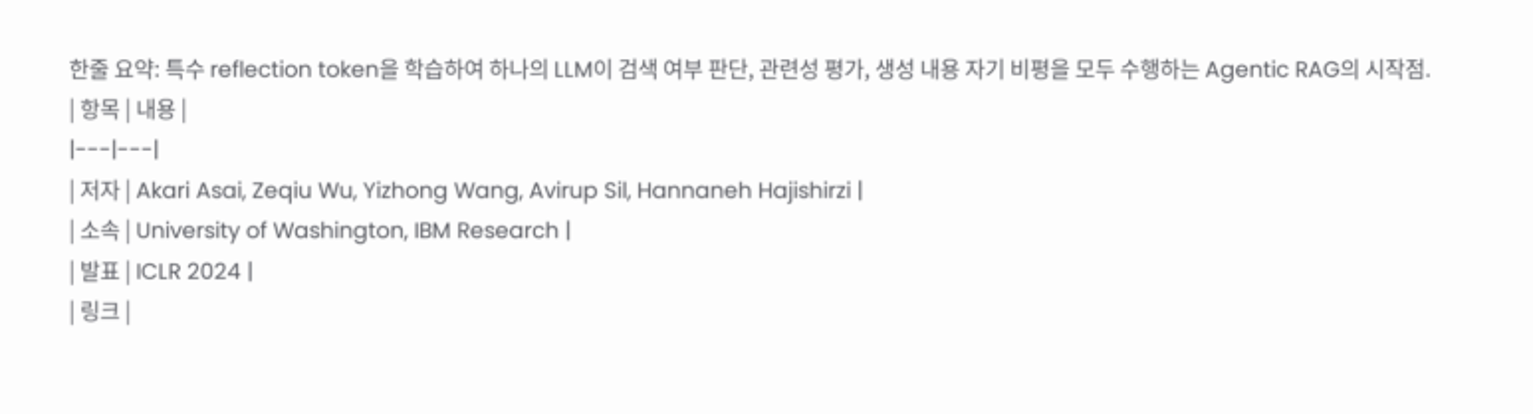한줄 요약: 특수 reflection token을 학습하여 하나의 LLM이 검색 여부 판단, 관련성 평가, 생성 내용 자기 비평을 모두 수행하는 Agentic RAG의 시작점.
| 항목 | 내용 |
|---|---|
| 저자 | Akari Asai, Zeqiu Wu, Yizhong Wang, Avirup Sil, Hannaneh Hajishirzi |
| 소속 | University of Washington, IBM Research |
| 발표 | ICLR 2024 |
| 링크 |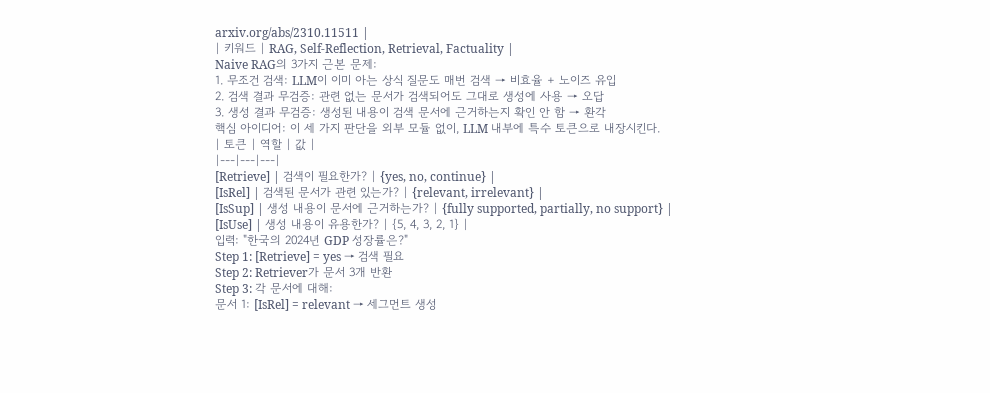arxiv.org/abs/2310.11511 |
| 키워드 | RAG, Self-Reflection, Retrieval, Factuality |
Naive RAG의 3가지 근본 문제:
1. 무조건 검색: LLM이 이미 아는 상식 질문도 매번 검색 → 비효율 + 노이즈 유입
2. 검색 결과 무검증: 관련 없는 문서가 검색되어도 그대로 생성에 사용 → 오답
3. 생성 결과 무검증: 생성된 내용이 검색 문서에 근거하는지 확인 안 함 → 환각
핵심 아이디어: 이 세 가지 판단을 외부 모듈 없이, LLM 내부에 특수 토큰으로 내장시킨다.
| 토큰 | 역할 | 값 |
|---|---|---|
[Retrieve] | 검색이 필요한가? | {yes, no, continue} |
[IsRel] | 검색된 문서가 관련 있는가? | {relevant, irrelevant} |
[IsSup] | 생성 내용이 문서에 근거하는가? | {fully supported, partially, no support} |
[IsUse] | 생성 내용이 유용한가? | {5, 4, 3, 2, 1} |
입력: "한국의 2024년 GDP 성장률은?"
Step 1: [Retrieve] = yes → 검색 필요
Step 2: Retriever가 문서 3개 반환
Step 3: 각 문서에 대해:
문서 1: [IsRel] = relevant → 세그먼트 생성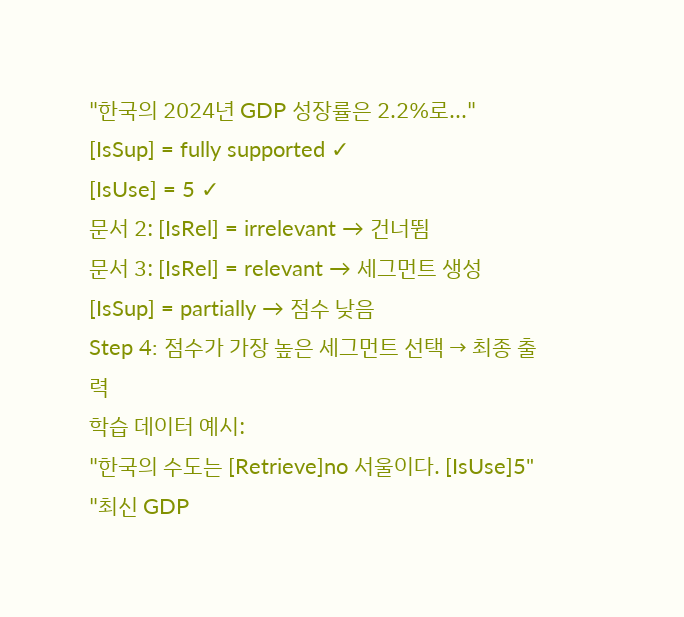"한국의 2024년 GDP 성장률은 2.2%로..."
[IsSup] = fully supported ✓
[IsUse] = 5 ✓
문서 2: [IsRel] = irrelevant → 건너뜀
문서 3: [IsRel] = relevant → 세그먼트 생성
[IsSup] = partially → 점수 낮음
Step 4: 점수가 가장 높은 세그먼트 선택 → 최종 출력
학습 데이터 예시:
"한국의 수도는 [Retrieve]no 서울이다. [IsUse]5"
"최신 GDP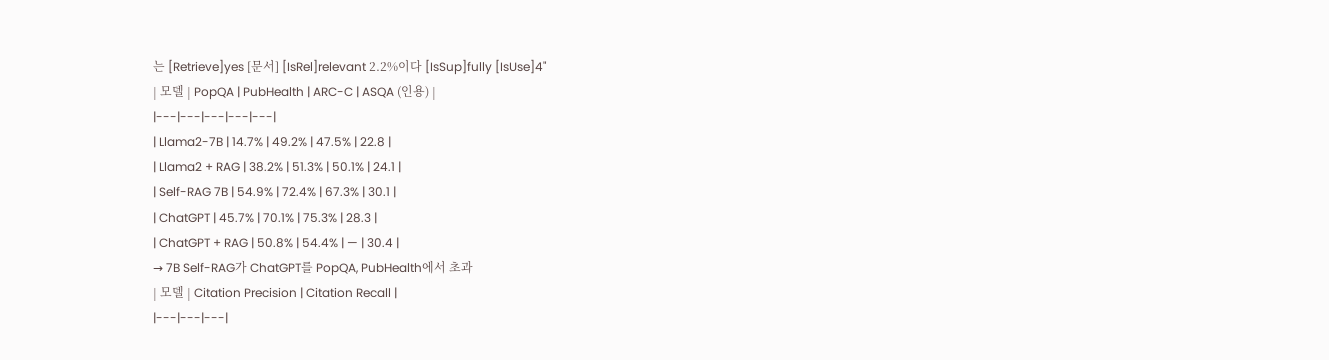는 [Retrieve]yes [문서] [IsRel]relevant 2.2%이다 [IsSup]fully [IsUse]4"
| 모델 | PopQA | PubHealth | ARC-C | ASQA (인용) |
|---|---|---|---|---|
| Llama2-7B | 14.7% | 49.2% | 47.5% | 22.8 |
| Llama2 + RAG | 38.2% | 51.3% | 50.1% | 24.1 |
| Self-RAG 7B | 54.9% | 72.4% | 67.3% | 30.1 |
| ChatGPT | 45.7% | 70.1% | 75.3% | 28.3 |
| ChatGPT + RAG | 50.8% | 54.4% | — | 30.4 |
→ 7B Self-RAG가 ChatGPT를 PopQA, PubHealth에서 초과
| 모델 | Citation Precision | Citation Recall |
|---|---|---|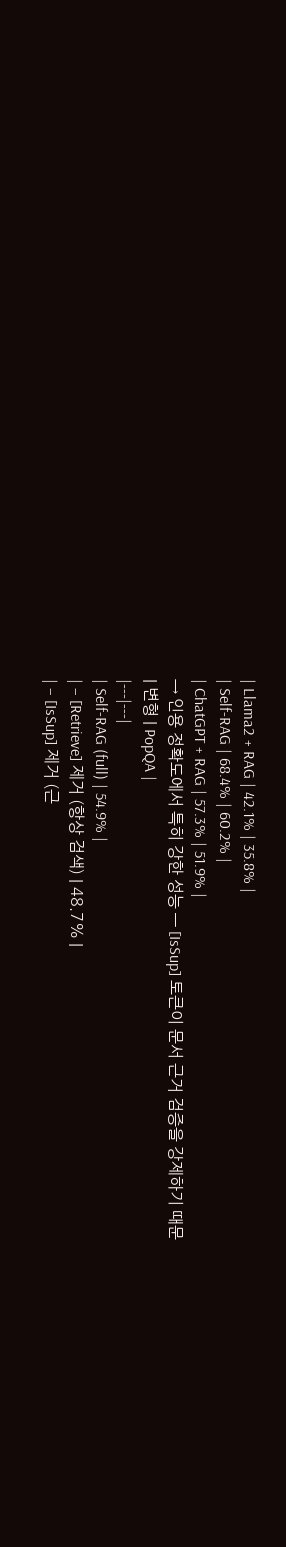| Llama2 + RAG | 42.1% | 35.8% |
| Self-RAG | 68.4% | 60.2% |
| ChatGPT + RAG | 57.3% | 51.9% |
→ 인용 정확도에서 특히 강한 성능 — [IsSup] 토큰이 문서 근거 검증을 강제하기 때문
| 변형 | PopQA |
|---|---|
| Self-RAG (full) | 54.9% |
| − [Retrieve] 제거 (항상 검색) | 48.7% |
| − [IsSup] 제거 (근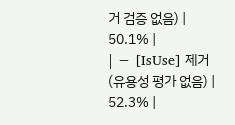거 검증 없음) | 50.1% |
| − [IsUse] 제거 (유용성 평가 없음) | 52.3% |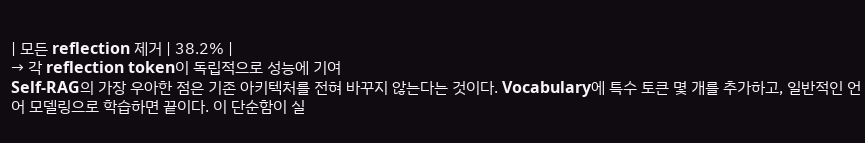| 모든 reflection 제거 | 38.2% |
→ 각 reflection token이 독립적으로 성능에 기여
Self-RAG의 가장 우아한 점은 기존 아키텍처를 전혀 바꾸지 않는다는 것이다. Vocabulary에 특수 토큰 몇 개를 추가하고, 일반적인 언어 모델링으로 학습하면 끝이다. 이 단순함이 실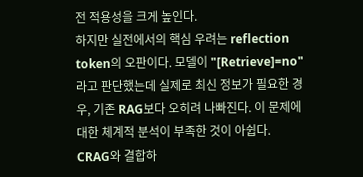전 적용성을 크게 높인다.
하지만 실전에서의 핵심 우려는 reflection token의 오판이다. 모델이 "[Retrieve]=no"라고 판단했는데 실제로 최신 정보가 필요한 경우, 기존 RAG보다 오히려 나빠진다. 이 문제에 대한 체계적 분석이 부족한 것이 아쉽다.
CRAG와 결합하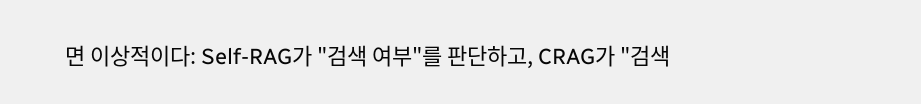면 이상적이다: Self-RAG가 "검색 여부"를 판단하고, CRAG가 "검색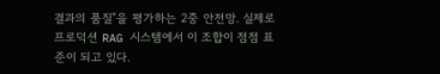결과의 품질"을 평가하는 2중 안전망. 실제로 프로덕션 RAG 시스템에서 이 조합이 점점 표준이 되고 있다.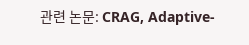관련 논문: CRAG, Adaptive-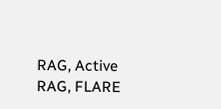RAG, Active RAG, FLARE